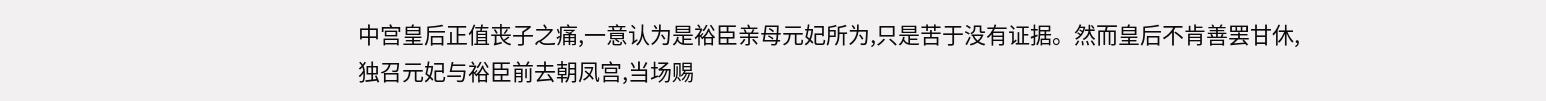中宫皇后正值丧子之痛,一意认为是裕臣亲母元妃所为,只是苦于没有证据。然而皇后不肯善罢甘休,独召元妃与裕臣前去朝凤宫,当场赐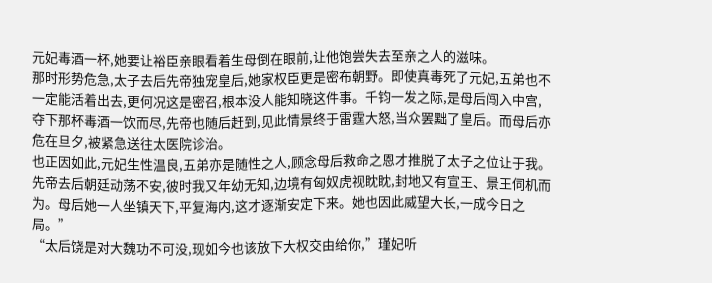元妃毒酒一杯,她要让裕臣亲眼看着生母倒在眼前,让他饱尝失去至亲之人的滋味。
那时形势危急,太子去后先帝独宠皇后,她家权臣更是密布朝野。即使真毒死了元妃,五弟也不一定能活着出去,更何况这是密召,根本没人能知晓这件事。千钧一发之际,是母后闯入中宫,夺下那杯毒酒一饮而尽,先帝也随后赶到,见此情景终于雷霆大怒,当众罢黜了皇后。而母后亦危在旦夕,被紧急送往太医院诊治。
也正因如此,元妃生性温良,五弟亦是随性之人,顾念母后救命之恩才推脱了太子之位让于我。先帝去后朝廷动荡不安,彼时我又年幼无知,边境有匈奴虎视眈眈,封地又有宣王、景王伺机而为。母后她一人坐镇天下,平复海内,这才逐渐安定下来。她也因此威望大长,一成今日之局。”
“太后饶是对大魏功不可没,现如今也该放下大权交由给你,”瑾妃听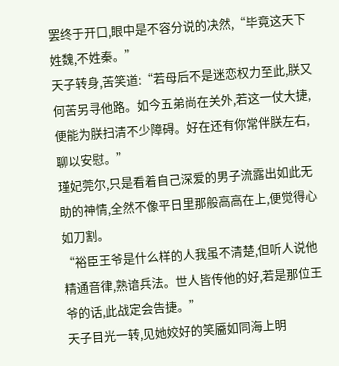罢终于开口,眼中是不容分说的决然,“毕竟这天下姓魏,不姓秦。”
天子转身,苦笑道:“若母后不是迷恋权力至此,朕又何苦另寻他路。如今五弟尚在关外,若这一仗大捷,便能为朕扫清不少障碍。好在还有你常伴朕左右,聊以安慰。”
瑾妃莞尔,只是看着自己深爱的男子流露出如此无助的神情,全然不像平日里那般高高在上,便觉得心如刀割。
“裕臣王爷是什么样的人我虽不清楚,但听人说他精通音律,熟谙兵法。世人皆传他的好,若是那位王爷的话,此战定会告捷。”
天子目光一转,见她姣好的笑靥如同海上明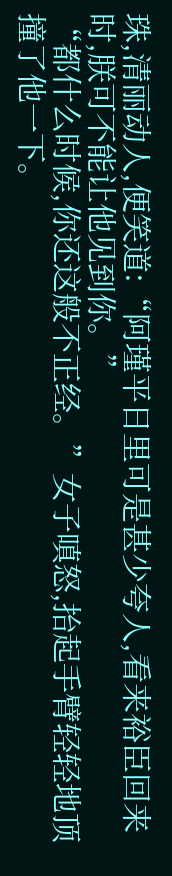珠,清丽动人,便笑道:“阿瑾平日里可是甚少夸人,看来裕臣回来时,朕可不能让他见到你。”
“都什么时候,你还这般不正经。”女子嗔怒,抬起手臂轻轻地顶撞了他一下。